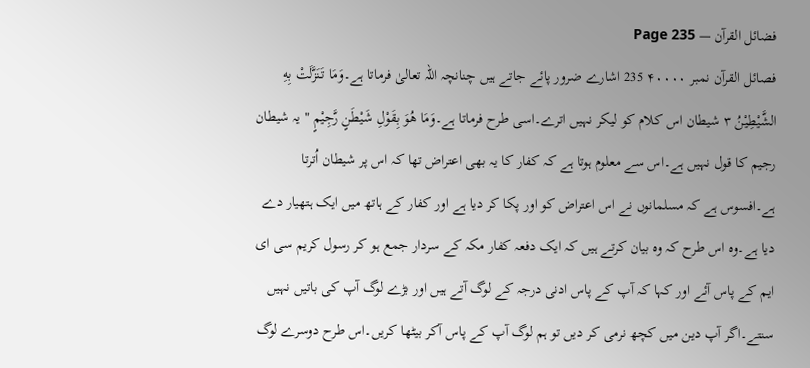فضائل القرآن — Page 235
فصائل القرآن نمبر ۴۰۰۰۰ 235 اشارے ضرور پائے جاتے ہیں چنانچہ اللہ تعالیٰ فرماتا ہے۔وَمَا تَنَزَّلَتْ بِهِ الشَّيْطِيْنُ ٣ شیطان اس کلام کو لیکر نہیں اترے۔اسی طرح فرماتا ہے۔وَمَا هُوَ بِقَوْلِ شَيْطَنٍ رَّجِيْمٍ " یہ شیطان رجیم کا قول نہیں ہے۔اس سے معلوم ہوتا ہے کہ کفار کا یہ بھی اعتراض تھا کہ اس پر شیطان اُترتا ہے۔افسوس ہے کہ مسلمانوں نے اس اعتراض کو اور پکا کر دیا ہے اور کفار کے ہاتھ میں ایک ہتھیار دے دیا ہے۔وہ اس طرح کہ وہ بیان کرتے ہیں کہ ایک دفعہ کفار مکہ کے سردار جمع ہو کر رسول کریم سی ای ایم کے پاس آئے اور کہا کہ آپ کے پاس ادنی درجہ کے لوگ آتے ہیں اور بڑے لوگ آپ کی باتیں نہیں سنتے۔اگر آپ دین میں کچھ نرمی کر دیں تو ہم لوگ آپ کے پاس آکر بیٹھا کریں۔اس طرح دوسرے لوگ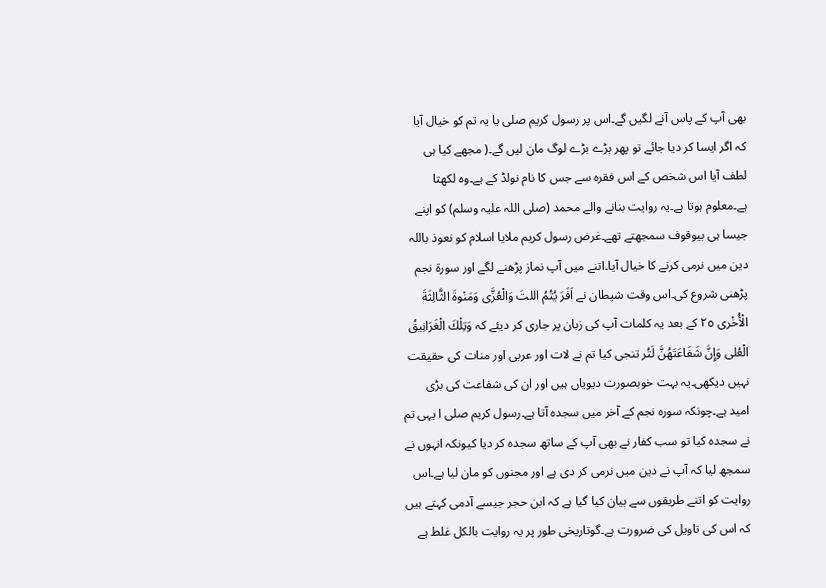بھی آپ کے پاس آنے لگیں گے۔اس پر رسول کریم صلی یا یہ تم کو خیال آیا کہ اگر ایسا کر دیا جائے تو پھر بڑے بڑے لوگ مان لیں گے۔( مجھے کیا ہی لطف آیا اس شخص کے اس فقرہ سے جس کا نام نولڈ کے ہے۔وہ لکھتا ہے۔معلوم ہوتا ہے۔یہ روایت بنانے والے محمد (صلی اللہ علیہ وسلم) کو اپنے جیسا ہی بیوقوف سمجھتے تھے۔غرض رسول کریم ملایا اسلام کو نعوذ باللہ دین میں نرمی کرنے کا خیال آیا۔اتنے میں آپ نماز پڑھنے لگے اور سورۃ نجم پڑھنی شروع کی۔اس وقت شیطان نے اَفَرَ يُتُمُ اللتَ وَالْعُزَّى وَمَنْوةَ الثَّالِثَةَ الْأُخْرى ٢٥ کے بعد یہ کلمات آپ کی زبان پر جاری کر دیئے کہ وَتِلْكَ الْغَرَانِيقُ الْعُلى وَإِنَّ شَفَاعَتَهُنَّ لَتُر تنجی کیا تم نے لات اور عربی اور منات کی حقیقت نہیں دیکھی۔یہ بہت خوبصورت دیویاں ہیں اور ان کی شفاعت کی بڑی امید ہے۔چونکہ سورہ نجم کے آخر میں سجدہ آتا ہے۔رسول کریم صلی ا یہی تم نے سجدہ کیا تو سب کفار نے بھی آپ کے ساتھ سجدہ کر دیا کیونکہ انہوں نے سمجھ لیا کہ آپ نے دین میں نرمی کر دی ہے اور مجنوں کو مان لیا ہے۔اس روایت کو اتنے طریقوں سے بیان کیا گیا ہے کہ ابن حجر جیسے آدمی کہتے ہیں کہ اس کی تاویل کی ضرورت ہے۔گوتاریخی طور پر یہ روایت بالکل غلط ہے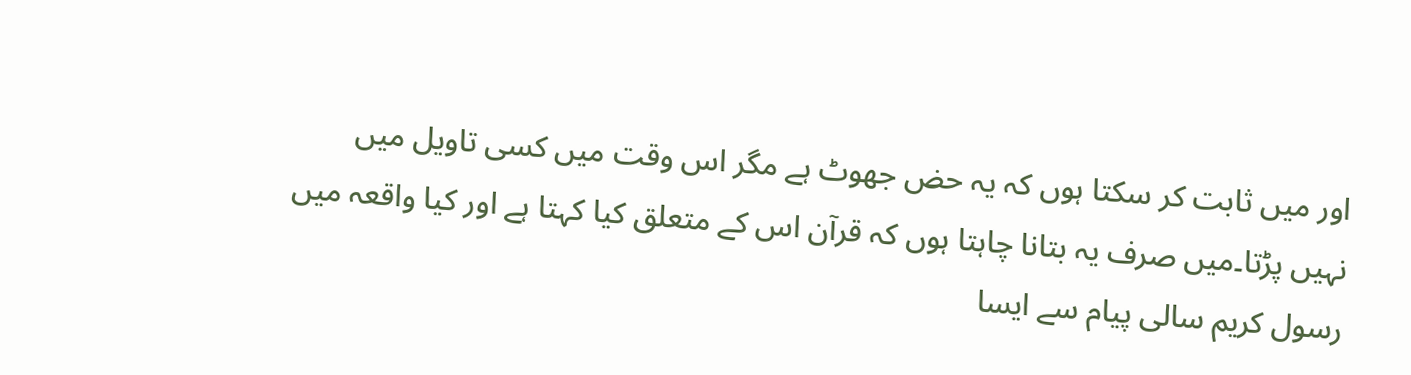اور میں ثابت کر سکتا ہوں کہ یہ حض جھوٹ ہے مگر اس وقت میں کسی تاویل میں نہیں پڑتا۔میں صرف یہ بتانا چاہتا ہوں کہ قرآن اس کے متعلق کیا کہتا ہے اور کیا واقعہ میں رسول کریم سالی پیام سے ایسا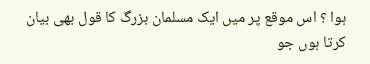ہوا ؟ اس موقع پر میں ایک مسلمان بزرگ کا قول بھی بیان کرتا ہوں جو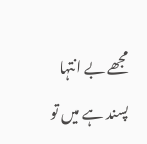مجھے بے انتہا پسند ہے میں تو